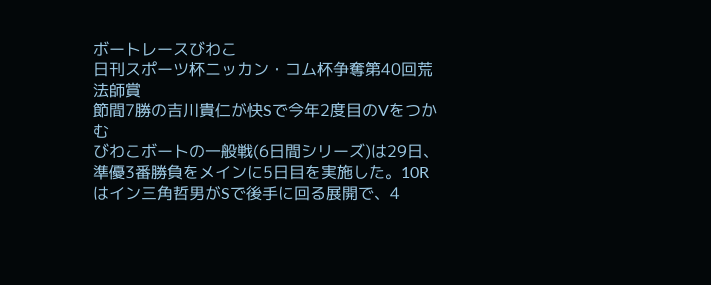ボートレースびわこ
日刊スポーツ杯ニッカン・コム杯争奪第40回荒法師賞
節間7勝の吉川貴仁が快Sで今年2度目のVをつかむ
びわこボートの一般戦(6日間シリーズ)は29日、準優3番勝負をメインに5日目を実施した。10Rはイン三角哲男がSで後手に回る展開で、4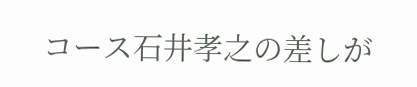コース石井孝之の差しが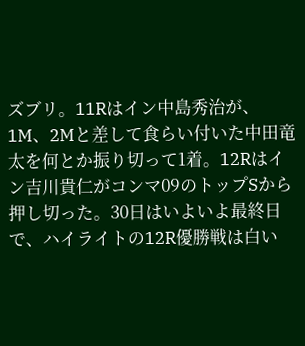ズブリ。11Rはイン中島秀治が、1M、2Mと差して食らい付いた中田竜太を何とか振り切って1着。12Rはイン吉川貴仁がコンマ09のトップSから押し切った。30日はいよいよ最終日で、ハイライトの12R優勝戦は白い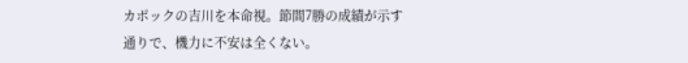カポックの吉川を本命視。節間7勝の成績が示す通りで、機力に不安は全くない。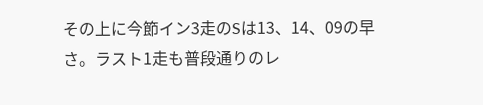その上に今節イン3走のSは13、14、09の早さ。ラスト1走も普段通りのレ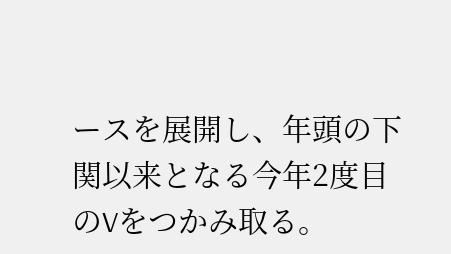ースを展開し、年頭の下関以来となる今年2度目のVをつかみ取る。